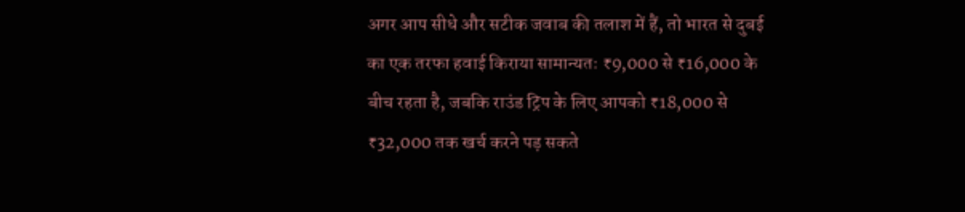अगर आप सीधे और सटीक जवाब की तलाश में हैं, तो भारत से दुबई का एक तरफा हवाई किराया सामान्यतः ₹9,000 से ₹16,000 के बीच रहता है, जबकि राउंड ट्रिप के लिए आपको ₹18,000 से ₹32,000 तक खर्च करने पड़ सकते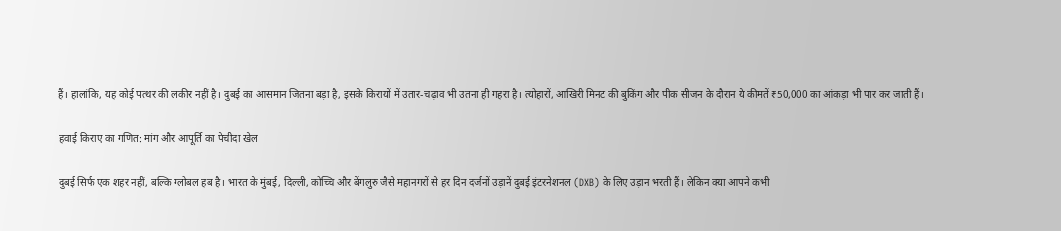हैं। हालांकि, यह कोई पत्थर की लकीर नहीं है। दुबई का आसमान जितना बड़ा है, इसके किरायों में उतार-चढ़ाव भी उतना ही गहरा है। त्योहारों, आखिरी मिनट की बुकिंग और पीक सीजन के दौरान ये कीमतें ₹50,000 का आंकड़ा भी पार कर जाती हैं।

हवाई किराए का गणित: मांग और आपूर्ति का पेचीदा खेल

दुबई सिर्फ एक शहर नहीं, बल्कि ग्लोबल हब है। भारत के मुंबई, दिल्ली, कोच्चि और बेंगलुरु जैसे महानगरों से हर दिन दर्जनों उड़ानें दुबई इंटरनेशनल (DXB) के लिए उड़ान भरती हैं। लेकिन क्या आपने कभी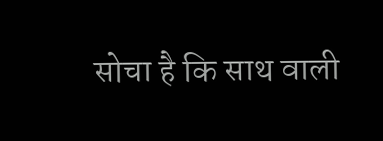सोचा है कि साथ वाली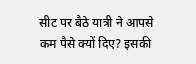सीट पर बैठे यात्री ने आपसे कम पैसे क्यों दिए? इसकी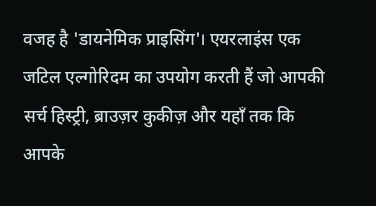वजह है 'डायनेमिक प्राइसिंग'। एयरलाइंस एक जटिल एल्गोरिदम का उपयोग करती हैं जो आपकी सर्च हिस्ट्री, ब्राउज़र कुकीज़ और यहाँ तक कि आपके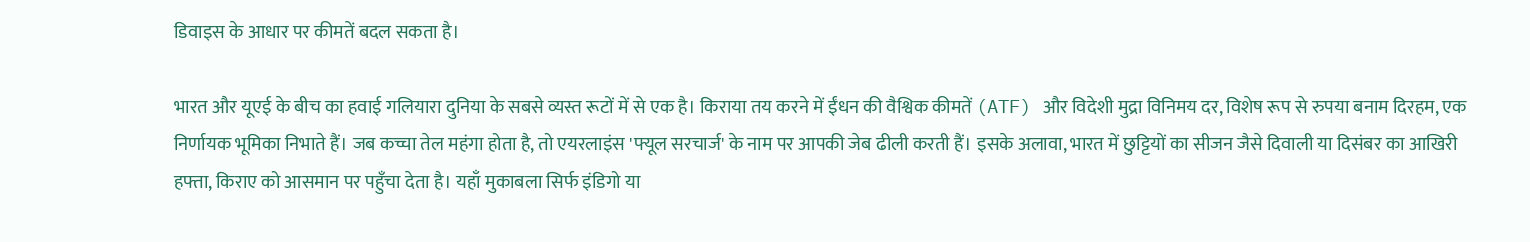डिवाइस के आधार पर कीमतें बदल सकता है।

भारत और यूएई के बीच का हवाई गलियारा दुनिया के सबसे व्यस्त रूटों में से एक है। किराया तय करने में ईंधन की वैश्विक कीमतें (ATF) और विदेशी मुद्रा विनिमय दर, विशेष रूप से रुपया बनाम दिरहम, एक निर्णायक भूमिका निभाते हैं। जब कच्चा तेल महंगा होता है, तो एयरलाइंस 'फ्यूल सरचार्ज' के नाम पर आपकी जेब ढीली करती हैं। इसके अलावा, भारत में छुट्टियों का सीजन जैसे दिवाली या दिसंबर का आखिरी हफ्ता, किराए को आसमान पर पहुँचा देता है। यहाँ मुकाबला सिर्फ इंडिगो या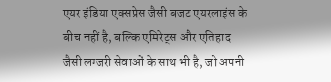एयर इंडिया एक्सप्रेस जैसी बजट एयरलाइंस के बीच नहीं है, बल्कि एमिरेट्स और एतिहाद जैसी लग्जरी सेवाओं के साथ भी है, जो अपनी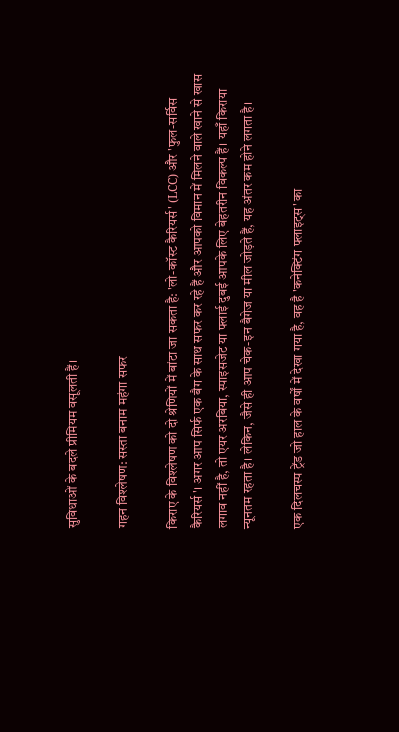सुविधाओं के बदले प्रीमियम वसूलती हैं।

गहन विश्लेषण: सस्ता बनाम महंगा सफर

किराए के विश्लेषण को दो श्रेणियों में बांटा जा सकता है: 'लो-कॉस्ट कैरियर्स' (LCC) और 'फुल-सर्विस कैरियर्स'। अगर आप सिर्फ एक बैग के साथ सफर कर रहे हैं और आपको विमान में मिलने वाले खाने से खास लगाव नहीं है, तो एयर अरबिया, स्पाइसजेट या फ्लाई दुबई आपके लिए बेहतरीन विकल्प हैं। यहाँ किराया न्यूनतम रहता है। लेकिन, जैसे ही आप चेक-इन बैगेज या मील जोड़ते हैं, यह अंतर कम होने लगता है।

एक दिलचस्प ट्रेंड जो हाल के वर्षों में देखा गया है, वह है 'कनेक्टिंग फ्लाइट्स' का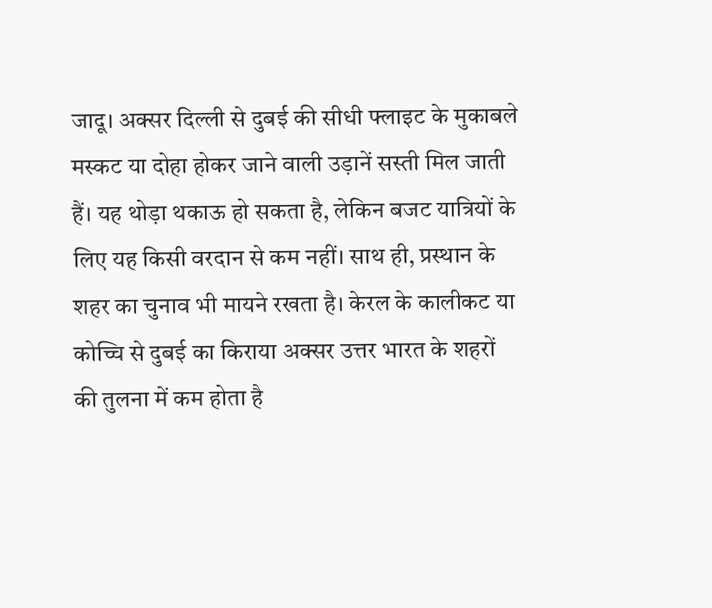जादू। अक्सर दिल्ली से दुबई की सीधी फ्लाइट के मुकाबले मस्कट या दोहा होकर जाने वाली उड़ानें सस्ती मिल जाती हैं। यह थोड़ा थकाऊ हो सकता है, लेकिन बजट यात्रियों के लिए यह किसी वरदान से कम नहीं। साथ ही, प्रस्थान के शहर का चुनाव भी मायने रखता है। केरल के कालीकट या कोच्चि से दुबई का किराया अक्सर उत्तर भारत के शहरों की तुलना में कम होता है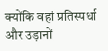क्योंकि वहां प्रतिस्पर्धा और उड़ानों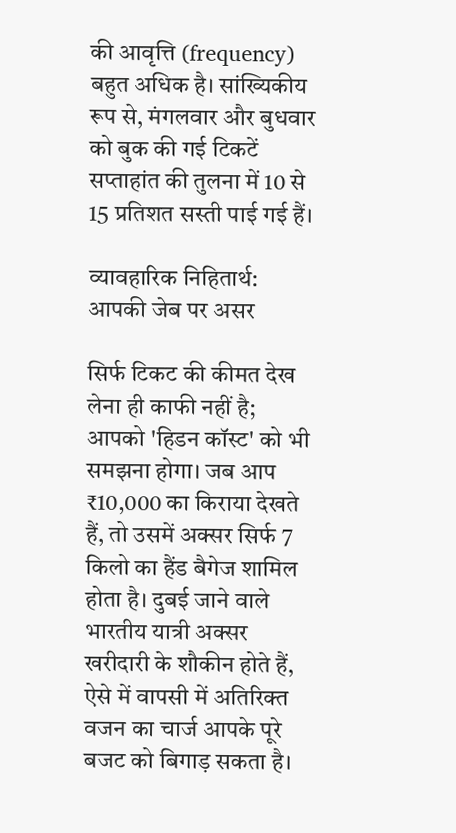की आवृत्ति (frequency) बहुत अधिक है। सांख्यिकीय रूप से, मंगलवार और बुधवार को बुक की गई टिकटें सप्ताहांत की तुलना में 10 से 15 प्रतिशत सस्ती पाई गई हैं।

व्यावहारिक निहितार्थ: आपकी जेब पर असर

सिर्फ टिकट की कीमत देख लेना ही काफी नहीं है; आपको 'हिडन कॉस्ट' को भी समझना होगा। जब आप ₹10,000 का किराया देखते हैं, तो उसमें अक्सर सिर्फ 7 किलो का हैंड बैगेज शामिल होता है। दुबई जाने वाले भारतीय यात्री अक्सर खरीदारी के शौकीन होते हैं, ऐसे में वापसी में अतिरिक्त वजन का चार्ज आपके पूरे बजट को बिगाड़ सकता है।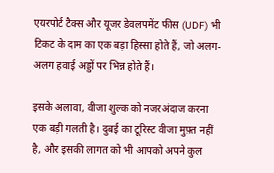एयरपोर्ट टैक्स और यूजर डेवलपमेंट फीस (UDF) भी टिकट के दाम का एक बड़ा हिस्सा होते हैं, जो अलग-अलग हवाई अड्डों पर भिन्न होते हैं।

इसके अलावा, वीजा शुल्क को नजरअंदाज करना एक बड़ी गलती है। दुबई का टूरिस्ट वीजा मुफ़्त नहीं है, और इसकी लागत को भी आपको अपने कुल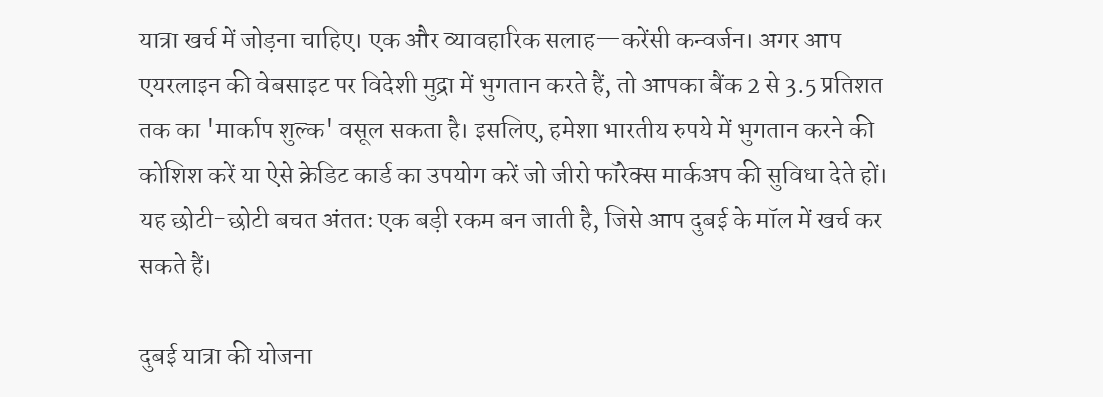यात्रा खर्च में जोड़ना चाहिए। एक और व्यावहारिक सलाह—करेंसी कन्वर्जन। अगर आप एयरलाइन की वेबसाइट पर विदेशी मुद्रा में भुगतान करते हैं, तो आपका बैंक 2 से 3.5 प्रतिशत तक का 'मार्काप शुल्क' वसूल सकता है। इसलिए, हमेशा भारतीय रुपये में भुगतान करने की कोशिश करें या ऐसे क्रेडिट कार्ड का उपयोग करें जो जीरो फॉरेक्स मार्कअप की सुविधा देते हों। यह छोटी-छोटी बचत अंततः एक बड़ी रकम बन जाती है, जिसे आप दुबई के मॉल में खर्च कर सकते हैं।

दुबई यात्रा की योजना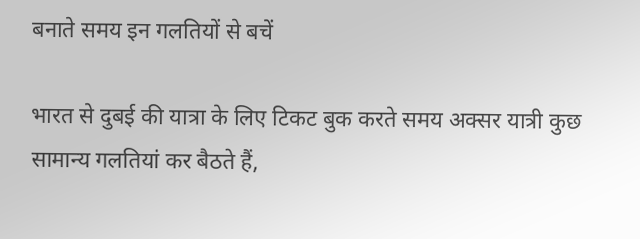बनाते समय इन गलतियों से बचें

भारत से दुबई की यात्रा के लिए टिकट बुक करते समय अक्सर यात्री कुछ सामान्य गलतियां कर बैठते हैं,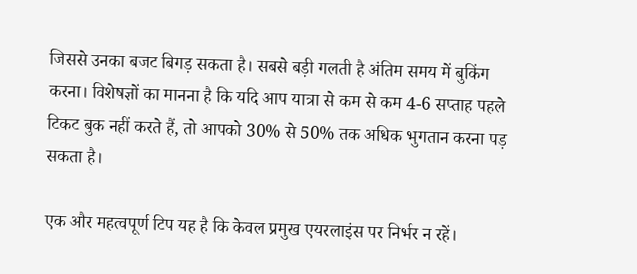जिससे उनका बजट बिगड़ सकता है। सबसे बड़ी गलती है अंतिम समय में बुकिंग करना। विशेषज्ञों का मानना है कि यदि आप यात्रा से कम से कम 4-6 सप्ताह पहले टिकट बुक नहीं करते हैं, तो आपको 30% से 50% तक अधिक भुगतान करना पड़ सकता है।

एक और महत्वपूर्ण टिप यह है कि केवल प्रमुख एयरलाइंस पर निर्भर न रहें।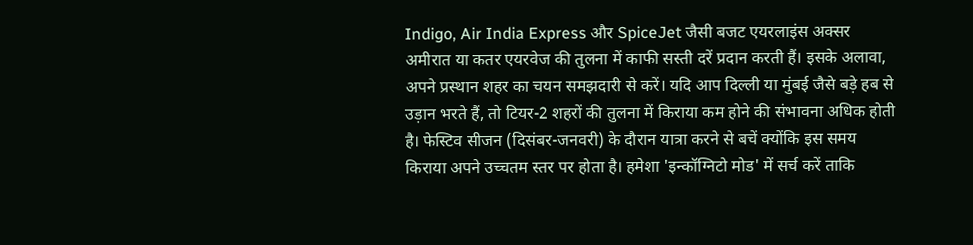Indigo, Air India Express और SpiceJet जैसी बजट एयरलाइंस अक्सर अमीरात या कतर एयरवेज की तुलना में काफी सस्ती दरें प्रदान करती हैं। इसके अलावा, अपने प्रस्थान शहर का चयन समझदारी से करें। यदि आप दिल्ली या मुंबई जैसे बड़े हब से उड़ान भरते हैं, तो टियर-2 शहरों की तुलना में किराया कम होने की संभावना अधिक होती है। फेस्टिव सीजन (दिसंबर-जनवरी) के दौरान यात्रा करने से बचें क्योंकि इस समय किराया अपने उच्चतम स्तर पर होता है। हमेशा 'इन्कॉग्निटो मोड' में सर्च करें ताकि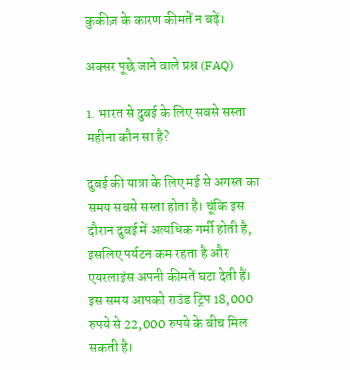कुकीज़ के कारण कीमतें न बढ़ें।

अक्सर पूछे जाने वाले प्रश्न (FAQ)

1. भारत से दुबई के लिए सबसे सस्ता महीना कौन सा है?

दुबई की यात्रा के लिए मई से अगस्त का समय सबसे सस्ता होता है। चूंकि इस दौरान दुबई में अत्यधिक गर्मी होती है, इसलिए पर्यटन कम रहता है और एयरलाइंस अपनी कीमतें घटा देती हैं। इस समय आपको राउंड ट्रिप 18,000 रुपये से 22,000 रुपये के बीच मिल सकती है।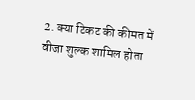2. क्या टिकट की कीमत में वीजा शुल्क शामिल होता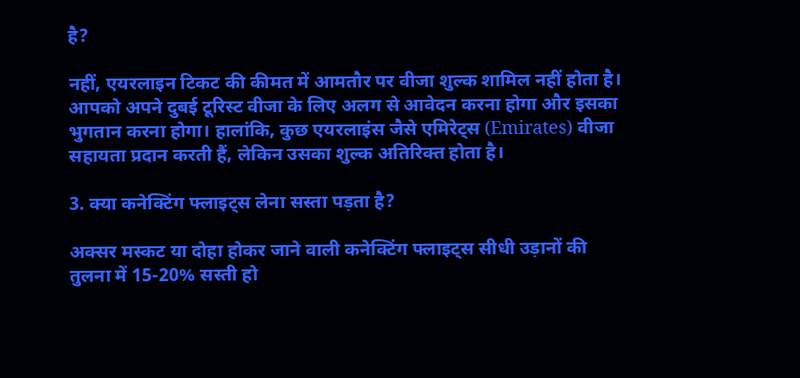है?

नहीं, एयरलाइन टिकट की कीमत में आमतौर पर वीजा शुल्क शामिल नहीं होता है। आपको अपने दुबई टूरिस्ट वीजा के लिए अलग से आवेदन करना होगा और इसका भुगतान करना होगा। हालांकि, कुछ एयरलाइंस जैसे एमिरेट्स (Emirates) वीजा सहायता प्रदान करती हैं, लेकिन उसका शुल्क अतिरिक्त होता है।

3. क्या कनेक्टिंग फ्लाइट्स लेना सस्ता पड़ता है?

अक्सर मस्कट या दोहा होकर जाने वाली कनेक्टिंग फ्लाइट्स सीधी उड़ानों की तुलना में 15-20% सस्ती हो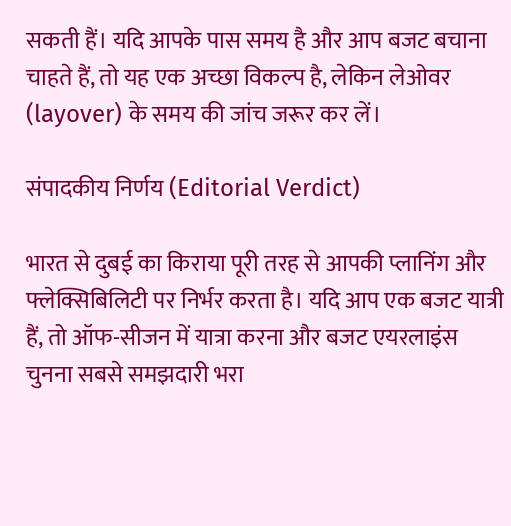सकती हैं। यदि आपके पास समय है और आप बजट बचाना चाहते हैं, तो यह एक अच्छा विकल्प है, लेकिन लेओवर (layover) के समय की जांच जरूर कर लें।

संपादकीय निर्णय (Editorial Verdict)

भारत से दुबई का किराया पूरी तरह से आपकी प्लानिंग और फ्लेक्सिबिलिटी पर निर्भर करता है। यदि आप एक बजट यात्री हैं, तो ऑफ-सीजन में यात्रा करना और बजट एयरलाइंस चुनना सबसे समझदारी भरा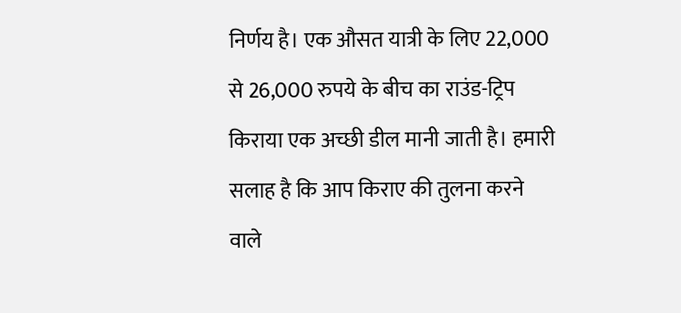निर्णय है। एक औसत यात्री के लिए 22,000 से 26,000 रुपये के बीच का राउंड-ट्रिप किराया एक अच्छी डील मानी जाती है। हमारी सलाह है कि आप किराए की तुलना करने वाले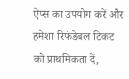ऐप्स का उपयोग करें और हमेशा रिफंडेबल टिकट को प्राथमिकता दें,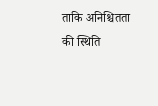ताकि अनिश्चितता की स्थिति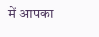में आपका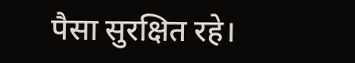पैसा सुरक्षित रहे।